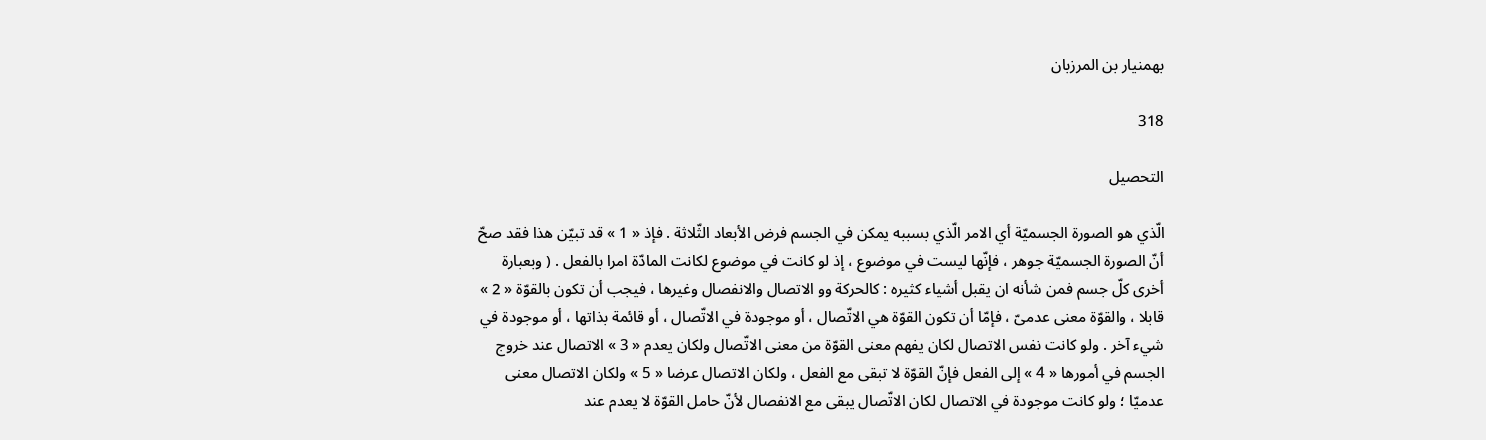بهمنيار بن المرزبان

318

التحصيل

الّذي هو الصورة الجسميّة أي الامر الّذي بسببه يمكن في الجسم فرض الأبعاد الثّلاثة . فإذ « 1 » قد تبيّن هذا فقد صحّ أنّ الصورة الجسميّة جوهر ، فإنّها ليست في موضوع ، إذ لو كانت في موضوع لكانت المادّة امرا بالفعل . ( وبعبارة أخرى كلّ جسم فمن شأنه ان يقبل أشياء كثيره : كالحركة وو الاتصال والانفصال وغيرها ، فيجب أن تكون بالقوّة « 2 » قابلا ، والقوّة معنى عدمىّ ، فإمّا أن تكون القوّة هي الاتّصال ، أو موجودة في الاتّصال ، أو قائمة بذاتها ، أو موجودة في شيء آخر . ولو كانت نفس الاتصال لكان يفهم معنى القوّة من معنى الاتّصال ولكان يعدم « 3 » الاتصال عند خروج الجسم في أمورها « 4 » إلى الفعل فإنّ القوّة لا تبقى مع الفعل ، ولكان الاتصال عرضا « 5 » ولكان الاتصال معنى عدميّا ؛ ولو كانت موجودة في الاتصال لكان الاتّصال يبقى مع الانفصال لأنّ حامل القوّة لا يعدم عند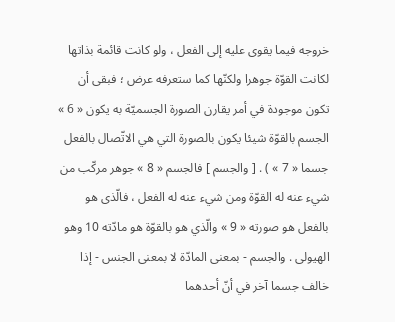خروجه فيما يقوى عليه إلى الفعل ، ولو كانت قائمة بذاتها لكانت القوّة جوهرا ولكنّها كما ستعرفه عرض ؛ فبقى أن تكون موجودة في أمر يقارن الصورة الجسميّة به يكون « 6 » الجسم بالقوّة شيئا يكون بالصورة التي هي الاتّصال بالفعل جسما « 7 » ) . [ والجسم ] فالجسم « 8 » جوهر مركّب من شيء عنه له القوّة ومن شيء عنه له الفعل ، فالّذى هو بالفعل هو صورته « 9 » والّذي هو بالقوّة هو مادّته 10 وهو الهيولى . والجسم - بمعنى المادّة لا بمعنى الجنس - إذا خالف جسما آخر في أنّ أحدهما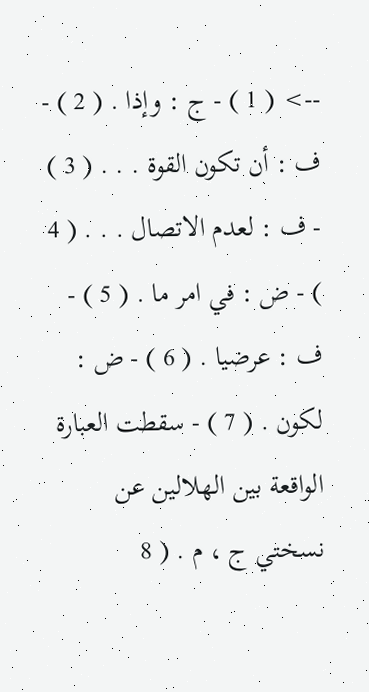--> ( 1 ) - ج : وإذا . ( 2 ) - ف : أن تكون القوة . . . ( 3 ) - ف : لعدم الاتصال . . . ( 4 ) - ض : في امر ما . ( 5 ) - ف : عرضيا . ( 6 ) - ض : لكون . ( 7 ) - سقطت العبارة الواقعة بين الهلالين عن نسختي ج ، م . ( 8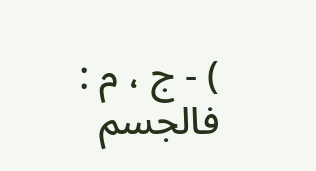) - ج ، م : فالجسم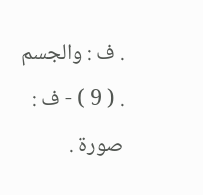. ف : والجسم . ( 9 ) - ف : صورة .